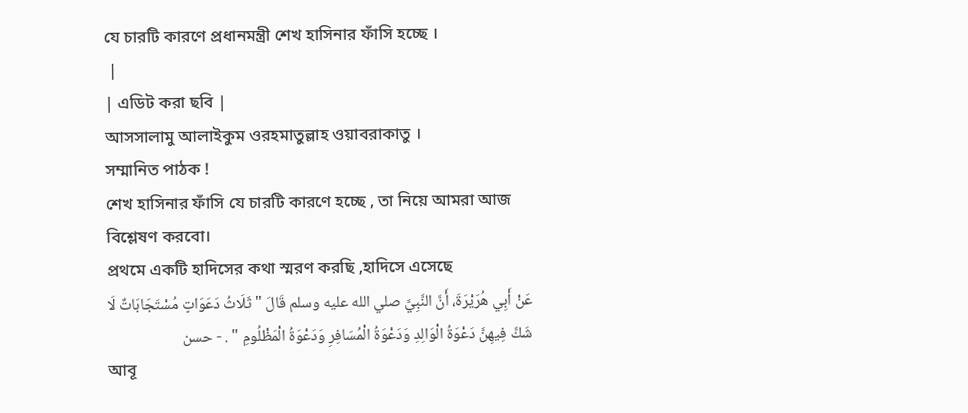যে চারটি কারণে প্রধানমন্ত্রী শেখ হাসিনার ফাঁসি হচ্ছে ।
 |
| এডিট করা ছবি |
আসসালামু আলাইকুম ওরহমাতুল্লাহ ওয়াবরাকাতু ।
সম্মানিত পাঠক !
শেখ হাসিনার ফাঁসি যে চারটি কারণে হচ্ছে , তা নিয়ে আমরা আজ বিশ্লেষণ করবো।
প্রথমে একটি হাদিসের কথা স্মরণ করছি ,হাদিসে এসেছে
عَنْ أَبِي هُرَيْرَةَ، أَنَّ النَّبِيَّ صلي الله عليه وسلم قَالَ " ثَلَاثُ دَعَوَاتٍ مُسْتَجَابَاتٌ لَا شَكَّ فِيهِنَّ دَعْوَةُ الْوَالِدِ وَدَعْوَةُ الْمُسَافِرِ وَدَعْوَةُ الْمَظْلُومِ " . - حسن
আবূ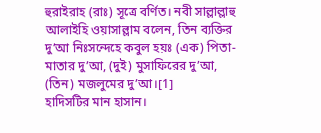হুরাইরাহ (রাঃ) সূত্রে বর্ণিত। নবী সাল্লাল্লাহু আলাইহি ওয়াসাল্লাম বলেন, তিন ব্যক্তির দু’আ নিঃসন্দেহে কবুল হয়ঃ (এক) পিতা-মাতার দু’আ, (দুই) মুসাফিরের দু’আ, (তিন) মজলুমের দু’আ।[1]
হাদিসটির মান হাসান।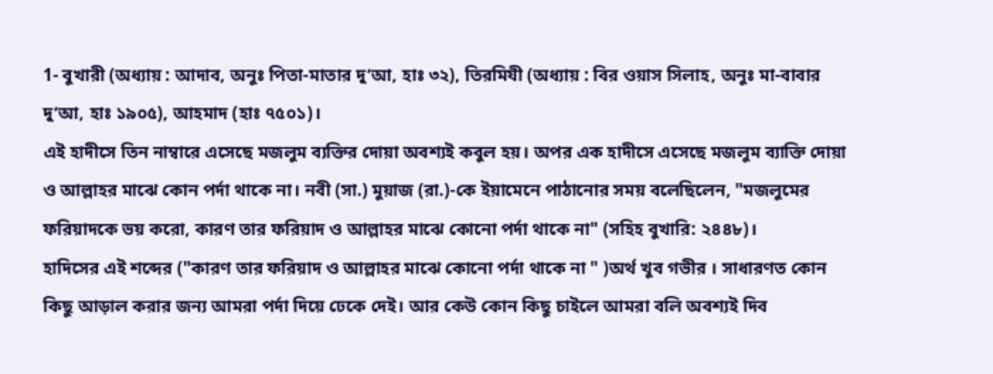1- বুখারী (অধ্যায় : আদাব, অনুঃ পিতা-মাতার দু‘আ, হাঃ ৩২), তিরমিযী (অধ্যায় : বির ওয়াস সিলাহ, অনুঃ মা-বাবার দু‘আ, হাঃ ১৯০৫), আহমাদ (হাঃ ৭৫০১)।
এই হাদীসে তিন নাম্বারে এসেছে মজলুম ব্যক্তির দোয়া অবশ্যই কবুল হয়। অপর এক হাদীসে এসেছে মজলুম ব্যাক্তি দোয়া ও আল্লাহর মাঝে কোন পর্দা থাকে না। নবী (সা.) মুয়াজ (রা.)-কে ইয়ামেনে পাঠানোর সময় বলেছিলেন, "মজলুমের ফরিয়াদকে ভয় করো, কারণ তার ফরিয়াদ ও আল্লাহর মাঝে কোনো পর্দা থাকে না" (সহিহ বুখারি: ২৪৪৮)।
হাদিসের এই শব্দের ("কারণ তার ফরিয়াদ ও আল্লাহর মাঝে কোনো পর্দা থাকে না " )অর্থ খুব গভীর । সাধারণত কোন কিছু আড়াল করার জন্য আমরা পর্দা দিয়ে ঢেকে দেই। আর কেউ কোন কিছু চাইলে আমরা বলি অবশ্যই দিব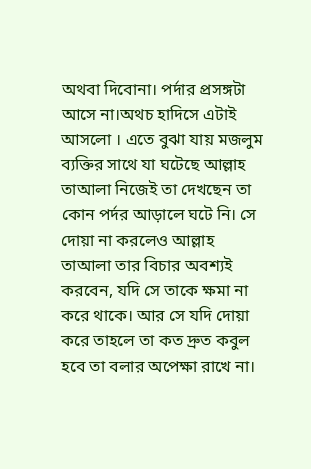অথবা দিবোনা। পর্দার প্রসঙ্গটা আসে না।অথচ হাদিসে এটাই আসলো । এতে বুঝা যায় মজলুম ব্যক্তির সাথে যা ঘটেছে আল্লাহ তাআলা নিজেই তা দেখছেন তা কোন পর্দর আড়ালে ঘটে নি। সে দোয়া না করলেও আল্লাহ তাআলা তার বিচার অবশ্যই করবেন, যদি সে তাকে ক্ষমা না করে থাকে। আর সে যদি দোয়া করে তাহলে তা কত দ্রুত কবুল হবে তা বলার অপেক্ষা রাখে না।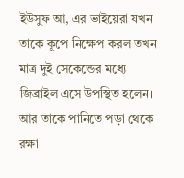ইউসুফ আ, এর ভাইয়েরা যখন তাকে কূপে নিক্ষেপ করল তখন মাত্র দুই সেকেন্ডের মধ্যে জিব্রাইল এসে উপস্থিত হলেন। আর তাকে পানিতে পড়া থেকে রক্ষা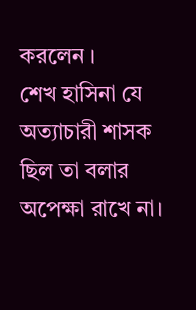করলেন ।
শেখ হাসিনা যে অত্যাচারী শাসক ছিল তা বলার অপেক্ষা রাখে না।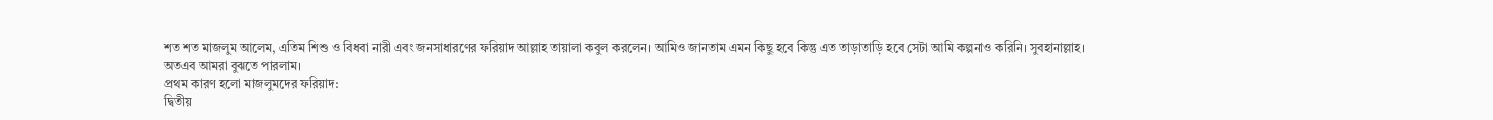শত শত মাজলুম আলেম, এতিম শিশু ও বিধবা নারী এবং জনসাধারণের ফরিয়াদ আল্লাহ তায়ালা কবুল করলেন। আমিও জানতাম এমন কিছু হবে কিন্তু এত তাড়াতাড়ি হবে সেটা আমি কল্পনাও করিনি। সুবহানাল্লাহ।
অতএব আমরা বুঝতে পারলাম।
প্রথম কারণ হলো মাজলুমদের ফরিয়াদ:
দ্বিতীয়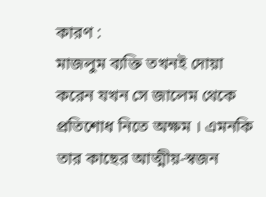কারণ :
মাজলুম ব্যক্তি তখনই দোয়া করেন যখন সে জালেম থেকে প্রতিশোধ নিতে অক্ষম । এমনকি তার কাছের আত্মীয়-স্বজন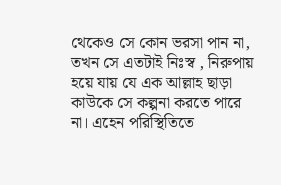থেকেও সে কোন ভরসা পান না, তখন সে এতটাই নিঃস্ব , নিরুপায় হয়ে যায় যে এক আল্লাহ ছাড়া কাউকে সে কল্পনা করতে পারে না। এহেন পরিস্থিতিতে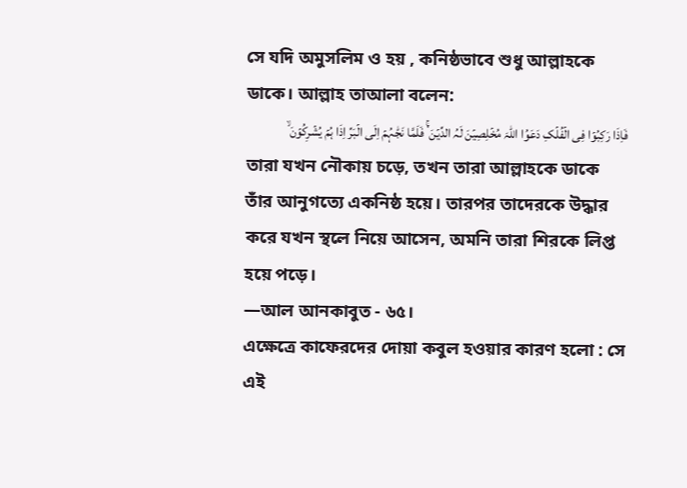সে যদি অমুসলিম ও হয় , কনিষ্ঠভাবে শুধু আল্লাহকে ডাকে। আল্লাহ তাআলা বলেন:
فَاِذَا رَکِبُوۡا فِی الۡفُلۡکِ دَعَوُا اللّٰہَ مُخۡلِصِیۡنَ لَہُ الدِّیۡنَ ۬ۚ فَلَمَّا نَجّٰہُمۡ اِلَی الۡبَرِّ اِذَا ہُمۡ یُشۡرِکُوۡنَ ۙ
তারা যখন নৌকায় চড়ে, তখন তারা আল্লাহকে ডাকে তাঁর আনুগত্যে একনিষ্ঠ হয়ে। তারপর তাদেরকে উদ্ধার করে যখন স্থলে নিয়ে আসেন, অমনি তারা শিরকে লিপ্ত হয়ে পড়ে।
—আল আনকাবুত - ৬৫।
এক্ষেত্রে কাফেরদের দোয়া কবুল হওয়ার কারণ হলো : সে এই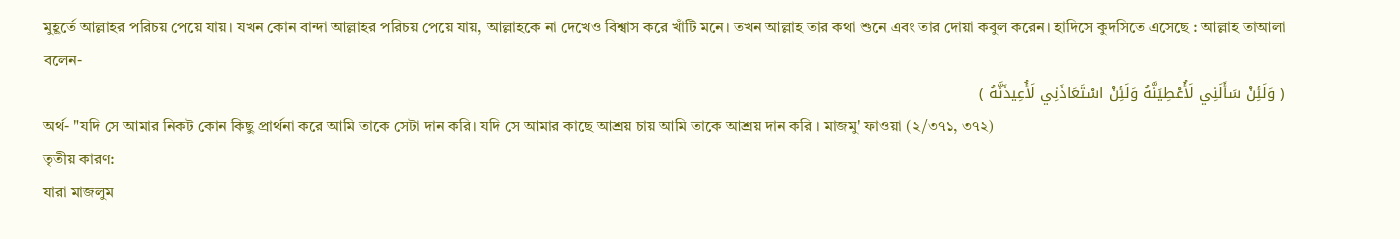মুহূর্তে আল্লাহর পরিচয় পেয়ে যায়। যখন কোন বান্দা আল্লাহর পরিচয় পেয়ে যায়, আল্লাহকে না দেখেও বিশ্বাস করে খাঁটি মনে। তখন আল্লাহ তার কথা শুনে এবং তার দোয়া কবুল করেন। হাদিসে কুদসিতে এসেছে : আল্লাহ তাআলা বলেন-
( وَلَئِنْ سَأَلَنِي لَأُعْطِيَنَّهُ وَلَئِنْ اسْتَعَاذَنِي لَأُعِيذَنَّهُ )
অর্থ- "যদি সে আমার নিকট কোন কিছু প্রার্থনা করে আমি তাকে সেটা দান করি। যদি সে আমার কাছে আশ্রয় চায় আমি তাকে আশ্রয় দান করি । মাজমু' ফাওয়া (২/৩৭১, ৩৭২)
তৃতীয় কারণ:
যারা মাজলুম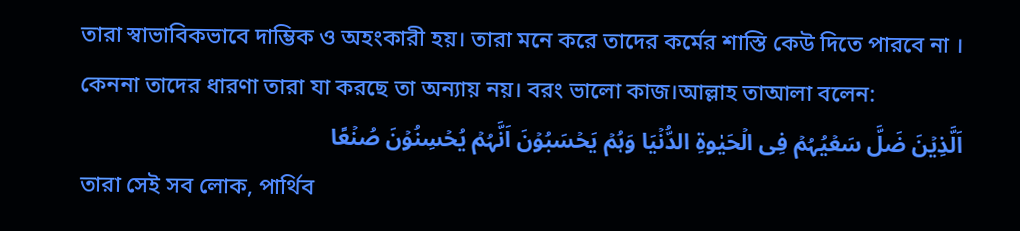তারা স্বাভাবিকভাবে দাম্ভিক ও অহংকারী হয়। তারা মনে করে তাদের কর্মের শাস্তি কেউ দিতে পারবে না । কেননা তাদের ধারণা তারা যা করছে তা অন্যায় নয়। বরং ভালো কাজ।আল্লাহ তাআলা বলেন:
اَلَّذِیۡنَ ضَلَّ سَعۡیُہُمۡ فِی الۡحَیٰوۃِ الدُّنۡیَا وَہُمۡ یَحۡسَبُوۡنَ اَنَّہُمۡ یُحۡسِنُوۡنَ صُنۡعًا
তারা সেই সব লোক, পার্থিব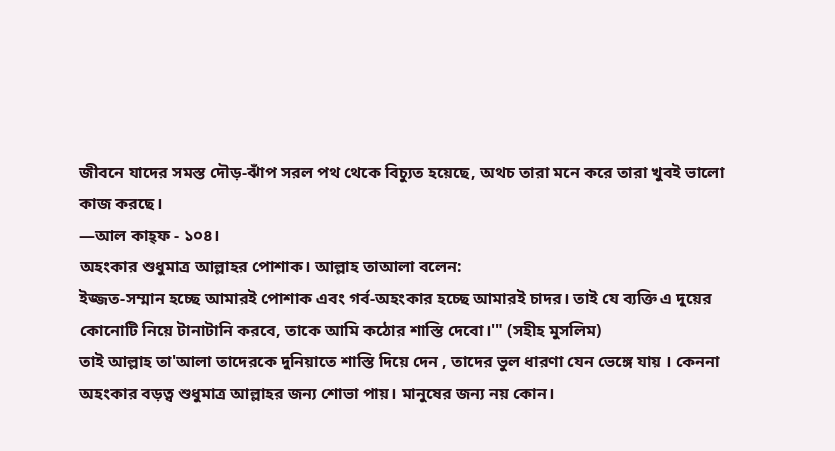জীবনে যাদের সমস্ত দৌড়-ঝাঁপ সরল পথ থেকে বিচ্যুত হয়েছে, অথচ তারা মনে করে তারা খুবই ভালো কাজ করছে।
—আল কাহ্ফ - ১০৪।
অহংকার শুধুমাত্র আল্লাহর পোশাক। আল্লাহ তাআলা বলেন:
ইজ্জত-সম্মান হচ্ছে আমারই পোশাক এবং গর্ব-অহংকার হচ্ছে আমারই চাদর। তাই যে ব্যক্তি এ দুয়ের কোনোটি নিয়ে টানাটানি করবে, তাকে আমি কঠোর শাস্তি দেবো।'" (সহীহ মুসলিম)
তাই আল্লাহ তা'আলা তাদেরকে দুনিয়াতে শাস্তি দিয়ে দেন , তাদের ভুল ধারণা যেন ভেঙ্গে যায় । কেননা অহংকার বড়ত্ব শুধুমাত্র আল্লাহর জন্য শোভা পায়। মানুষের জন্য নয় কোন।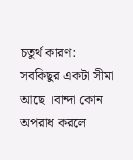চতুর্থ কারণ:
সবকিছুর একটা সীমা আছে ।বান্দা কোন অপরাধ করলে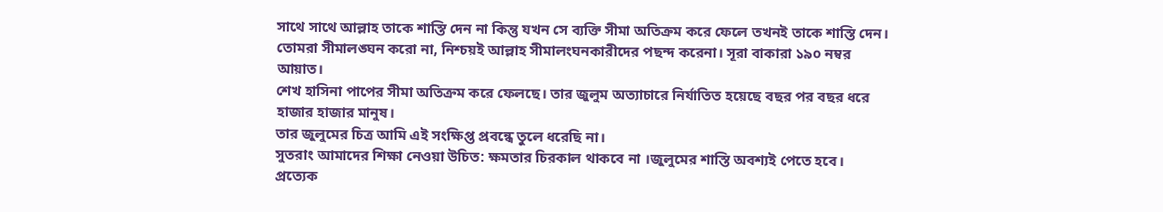সাথে সাথে আল্লাহ তাকে শাস্তি দেন না কিন্তু যখন সে ব্যক্তি সীমা অতিক্রম করে ফেলে তখনই তাকে শাস্তি দেন।
তোমরা সীমালঙ্ঘন করো না, নিশ্চয়ই আল্লাহ সীমালংঘনকারীদের পছন্দ করেনা। সূরা বাকারা ১৯০ নম্বর আয়াত।
শেখ হাসিনা পাপের সীমা অতিক্রম করে ফেলছে। তার জুলুম অত্যাচারে নির্যাতিত হয়েছে বছর পর বছর ধরে হাজার হাজার মানুষ।
তার জুলুমের চিত্র আমি এই সংক্ষিপ্ত প্রবন্ধে তুলে ধরেছি না।
সুতরাং আমাদের শিক্ষা নেওয়া উচিত: ক্ষমতার চিরকাল থাকবে না ।জুলুমের শাস্তি অবশ্যই পেতে হবে।
প্রত্যেক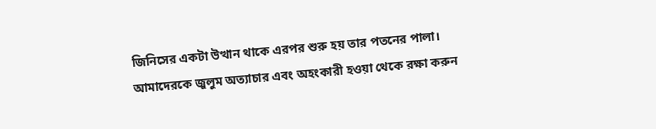জিনিসের একটা উত্থান থাকে এরপর শুরু হয় তার পতনের পালা।
আমাদেরকে জুলুম অত্যাচার এবং অহংকারী হওয়া থেকে রক্ষা করুন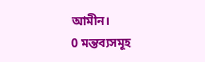আমীন।
0 মন্তব্যসমূহ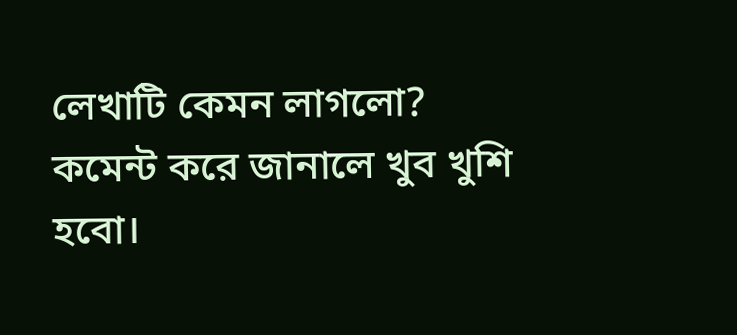লেখাটি কেমন লাগলো? কমেন্ট করে জানালে খুব খুশি হবো।